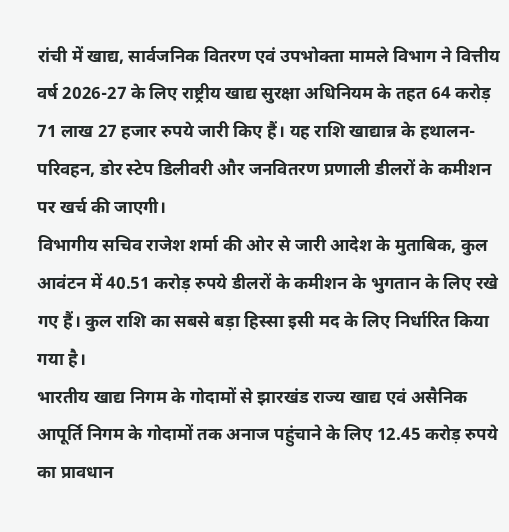रांची में खाद्य, सार्वजनिक वितरण एवं उपभोक्ता मामले विभाग ने वित्तीय वर्ष 2026-27 के लिए राष्ट्रीय खाद्य सुरक्षा अधिनियम के तहत 64 करोड़ 71 लाख 27 हजार रुपये जारी किए हैं। यह राशि खाद्यान्न के हथालन-परिवहन, डोर स्टेप डिलीवरी और जनवितरण प्रणाली डीलरों के कमीशन पर खर्च की जाएगी।
विभागीय सचिव राजेश शर्मा की ओर से जारी आदेश के मुताबिक, कुल आवंटन में 40.51 करोड़ रुपये डीलरों के कमीशन के भुगतान के लिए रखे गए हैं। कुल राशि का सबसे बड़ा हिस्सा इसी मद के लिए निर्धारित किया गया है।
भारतीय खाद्य निगम के गोदामों से झारखंड राज्य खाद्य एवं असैनिक आपूर्ति निगम के गोदामों तक अनाज पहुंचाने के लिए 12.45 करोड़ रुपये का प्रावधान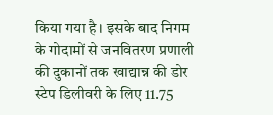किया गया है। इसके बाद निगम के गोदामों से जनवितरण प्रणाली की दुकानों तक खाद्यान्न की डोर स्टेप डिलीवरी के लिए 11.75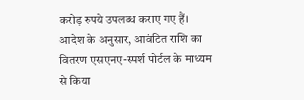करोड़ रुपये उपलब्ध कराए गए हैं।
आदेश के अनुसार, आवंटित राशि का वितरण एसएनए-स्पर्श पोर्टल के माध्यम से किया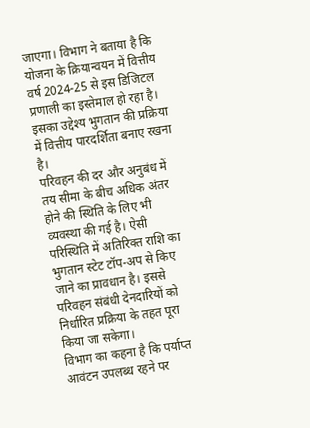जाएगा। विभाग ने बताया है कि योजना के क्रियान्वयन में वित्तीय वर्ष 2024-25 से इस डिजिटल प्रणाली का इस्तेमाल हो रहा है। इसका उद्देश्य भुगतान की प्रक्रिया में वित्तीय पारदर्शिता बनाए रखना है।
परिवहन की दर और अनुबंध में तय सीमा के बीच अधिक अंतर होने की स्थिति के लिए भी व्यवस्था की गई है। ऐसी परिस्थिति में अतिरिक्त राशि का भुगतान स्टेट टॉप-अप से किए जाने का प्रावधान है। इससे परिवहन संबंधी देनदारियों को निर्धारित प्रक्रिया के तहत पूरा किया जा सकेगा।
विभाग का कहना है कि पर्याप्त आवंटन उपलब्ध रहने पर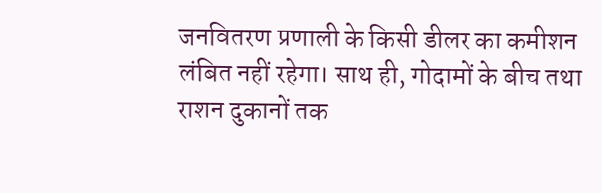जनवितरण प्रणाली के किसी डीलर का कमीशन लंबित नहीं रहेगा। साथ ही, गोदामों के बीच तथा राशन दुकानों तक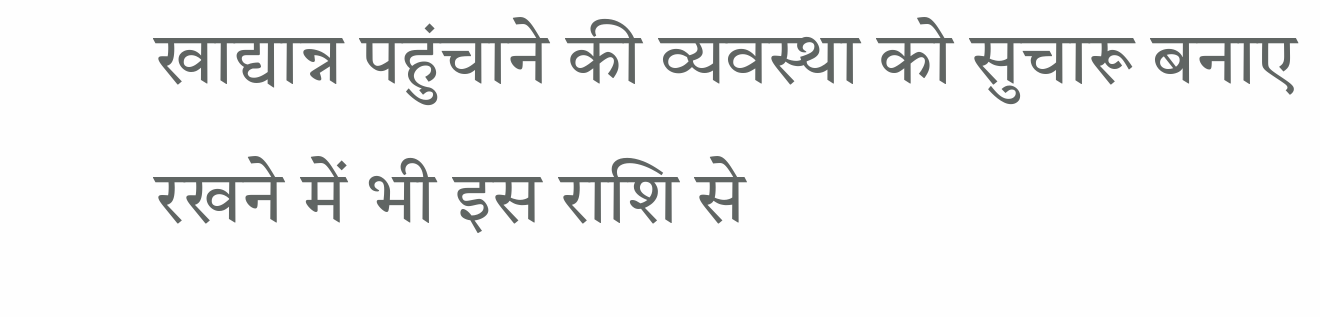खाद्यान्न पहुंचाने की व्यवस्था को सुचारू बनाए रखने में भी इस राशि से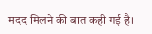मदद मिलने की बात कही गई है।